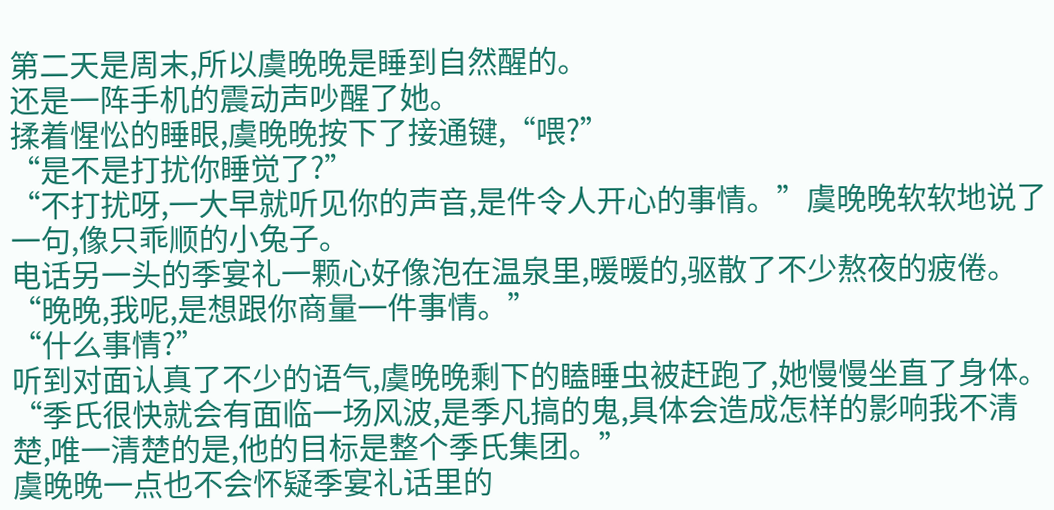第二天是周末,所以虞晚晚是睡到自然醒的。
还是一阵手机的震动声吵醒了她。
揉着惺忪的睡眼,虞晚晚按下了接通键,“喂?”
“是不是打扰你睡觉了?”
“不打扰呀,一大早就听见你的声音,是件令人开心的事情。”虞晚晚软软地说了一句,像只乖顺的小兔子。
电话另一头的季宴礼一颗心好像泡在温泉里,暖暖的,驱散了不少熬夜的疲倦。
“晚晚,我呢,是想跟你商量一件事情。”
“什么事情?”
听到对面认真了不少的语气,虞晚晚剩下的瞌睡虫被赶跑了,她慢慢坐直了身体。
“季氏很快就会有面临一场风波,是季凡搞的鬼,具体会造成怎样的影响我不清楚,唯一清楚的是,他的目标是整个季氏集团。”
虞晚晚一点也不会怀疑季宴礼话里的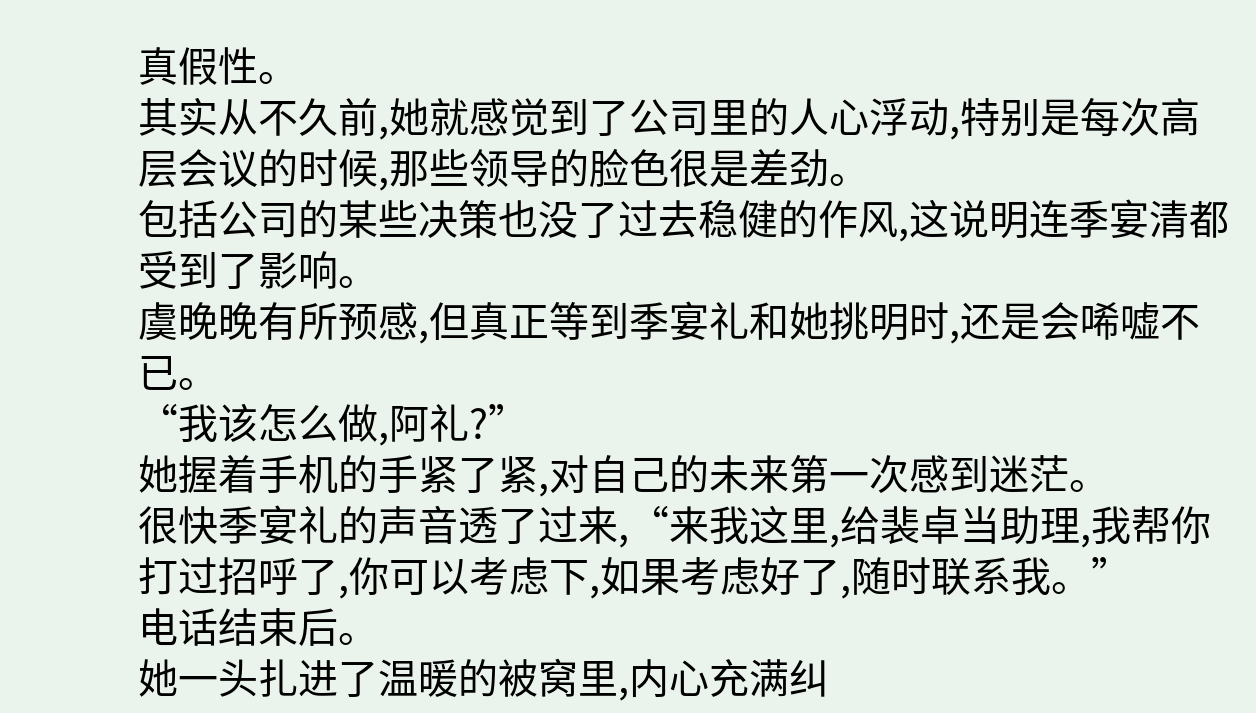真假性。
其实从不久前,她就感觉到了公司里的人心浮动,特别是每次高层会议的时候,那些领导的脸色很是差劲。
包括公司的某些决策也没了过去稳健的作风,这说明连季宴清都受到了影响。
虞晚晚有所预感,但真正等到季宴礼和她挑明时,还是会唏嘘不已。
“我该怎么做,阿礼?”
她握着手机的手紧了紧,对自己的未来第一次感到迷茫。
很快季宴礼的声音透了过来,“来我这里,给裴卓当助理,我帮你打过招呼了,你可以考虑下,如果考虑好了,随时联系我。”
电话结束后。
她一头扎进了温暖的被窝里,内心充满纠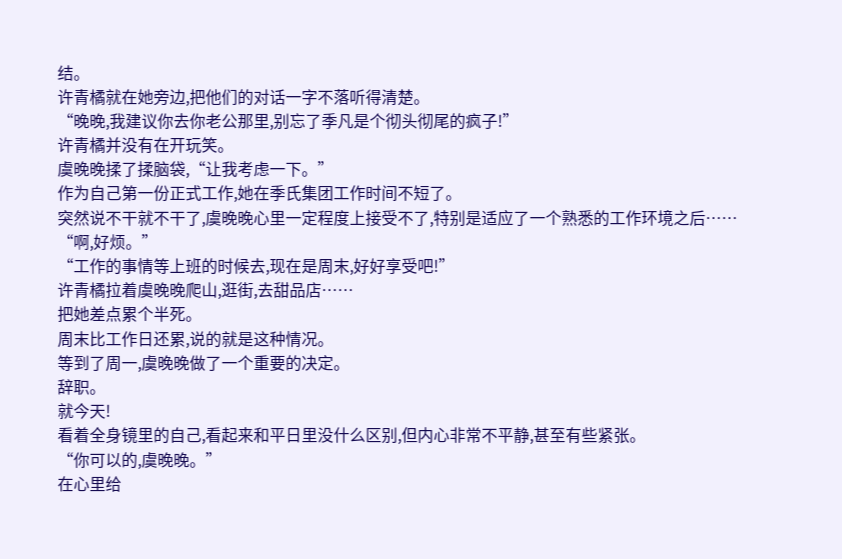结。
许青橘就在她旁边,把他们的对话一字不落听得清楚。
“晚晚,我建议你去你老公那里,别忘了季凡是个彻头彻尾的疯子!”
许青橘并没有在开玩笑。
虞晚晚揉了揉脑袋,“让我考虑一下。”
作为自己第一份正式工作,她在季氏集团工作时间不短了。
突然说不干就不干了,虞晚晚心里一定程度上接受不了,特别是适应了一个熟悉的工作环境之后……
“啊,好烦。”
“工作的事情等上班的时候去,现在是周末,好好享受吧!”
许青橘拉着虞晚晚爬山,逛街,去甜品店……
把她差点累个半死。
周末比工作日还累,说的就是这种情况。
等到了周一,虞晚晚做了一个重要的决定。
辞职。
就今天!
看着全身镜里的自己,看起来和平日里没什么区别,但内心非常不平静,甚至有些紧张。
“你可以的,虞晚晚。”
在心里给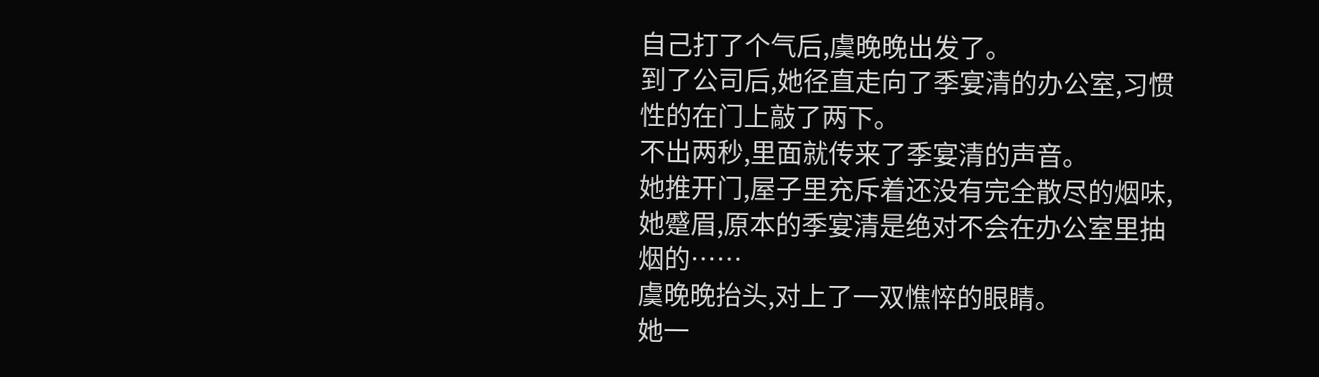自己打了个气后,虞晚晚出发了。
到了公司后,她径直走向了季宴清的办公室,习惯性的在门上敲了两下。
不出两秒,里面就传来了季宴清的声音。
她推开门,屋子里充斥着还没有完全散尽的烟味,她蹙眉,原本的季宴清是绝对不会在办公室里抽烟的……
虞晚晚抬头,对上了一双憔悴的眼睛。
她一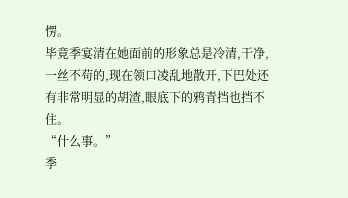愣。
毕竟季宴清在她面前的形象总是冷清,干净,一丝不苟的,现在领口凌乱地散开,下巴处还有非常明显的胡渣,眼底下的鸦青挡也挡不住。
“什么事。”
季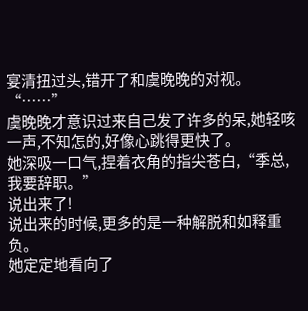宴清扭过头,错开了和虞晚晚的对视。
“……”
虞晚晚才意识过来自己发了许多的呆,她轻咳一声,不知怎的,好像心跳得更快了。
她深吸一口气,捏着衣角的指尖苍白,“季总,我要辞职。”
说出来了!
说出来的时候,更多的是一种解脱和如释重负。
她定定地看向了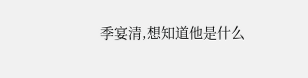季宴清,想知道他是什么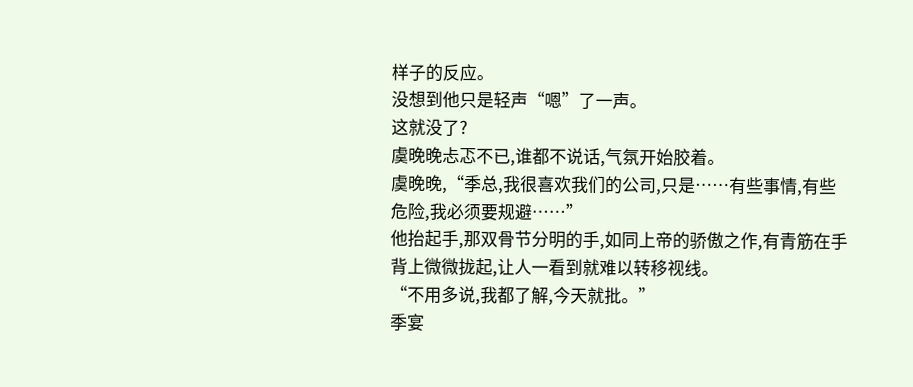样子的反应。
没想到他只是轻声“嗯”了一声。
这就没了?
虞晚晚忐忑不已,谁都不说话,气氛开始胶着。
虞晚晚,“季总,我很喜欢我们的公司,只是……有些事情,有些危险,我必须要规避……”
他抬起手,那双骨节分明的手,如同上帝的骄傲之作,有青筋在手背上微微拢起,让人一看到就难以转移视线。
“不用多说,我都了解,今天就批。”
季宴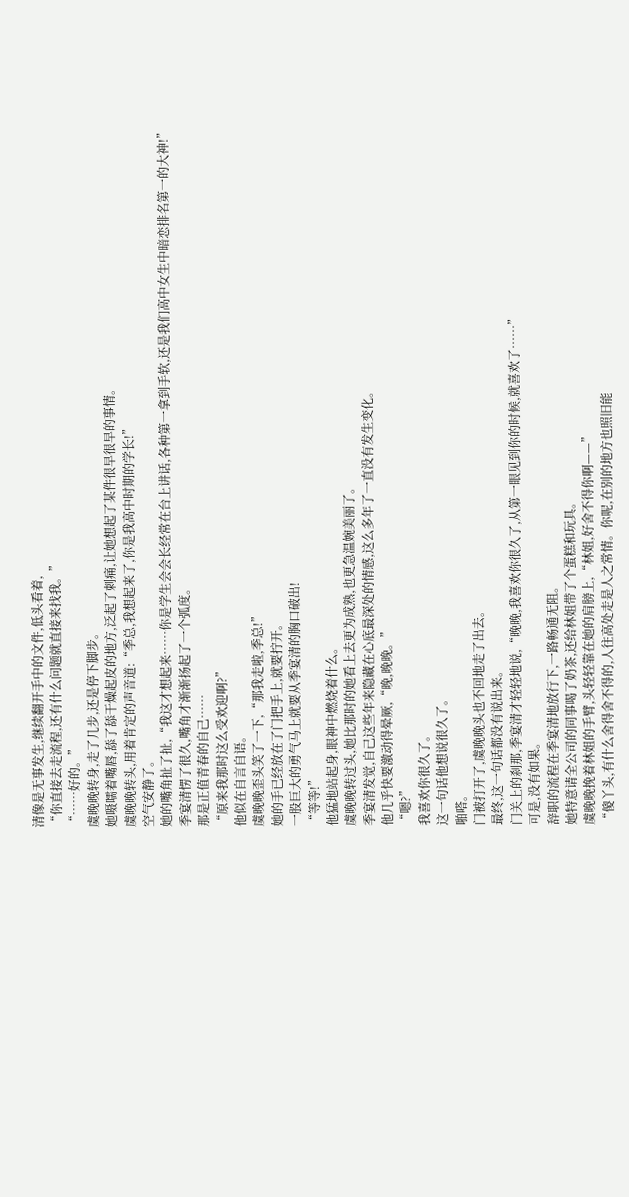清像是无事发生,继续翻开手中的文件,低头看着,
“你直接去走流程,还有什么问题就直接来找我。”
“……好的。”
虞晚晚转身,走了几步,还是停下脚步。
她嗫嚅着嘴唇,舔了舔干燥起皮的地方,泛起了刺痛,让她想起了某件很早很早的事情。
虞晚晚转头,用着肯定的声音道:“季总,我想起来了,你是我高中时期的学长!”
空气安静了。
她的嘴角扯了扯,“我这才想起来……你是学生会会长经常在台上讲话,各种第一拿到手软,还是我们高中女生中暗恋排名第一的大神!”
季宴清愣了很久,嘴角才渐渐扬起了一个弧度。
那是正值青春的自己……
“原来我那时这么受欢迎啊?”
他似在自言自语。
虞晚晚歪头笑了一下,“那我走啦,季总!”
她的手已经放在了门把手上,就要拧开。
一股巨大的勇气马上就要从季宴清的胸口破出!
“等等!”
他猛地站起身,眼神中燃烧着什么。
虞晚晚转过头,她比那时的她看上去更为成熟,也更急温婉美丽了。
季宴清发觉,自己这些年来隐藏在心底最深处的情感,这么多年了一直没有发生变化。
他几乎快要激动得晕厥,“晚,晚晚。”
“嗯?”
我喜欢你很久了。
这一句话他想说很久了。
啪嗒。
门被打开了,虞晚晚头也不回地走了出去。
最终,这一句话都没有说出来。
门关上的刹那,季宴清才轻轻地说,“晚晚,我喜欢你很久了,从第一眼见到你的时候,就喜欢了……”
可是,没有如果。
辞职的流程在季宴清地放行下,一路畅通无阻。
她特意请全公司的同事喝了奶茶,还给林姐带了个蛋糕和玩具。
虞晚晚挽着林姐的手臂,头轻轻靠在她的肩膀上,“林姐,好舍不得你啊——”
“傻丫头,有什么舍得舍不得的,人往高处走是人之常情。你呢,在别的地方也照旧能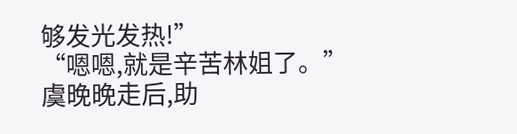够发光发热!”
“嗯嗯,就是辛苦林姐了。”
虞晚晚走后,助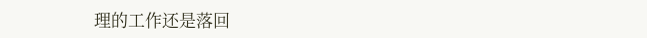理的工作还是落回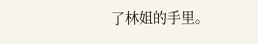了林姐的手里。